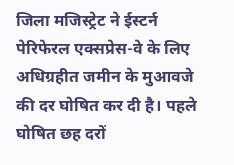जिला मजिस्ट्रेट ने ईस्टर्न पेरिफेरल एक्सप्रेस-वे के लिए अधिग्रहीत जमीन के मुआवजे की दर घोषित कर दी है। पहले घोषित छह दरों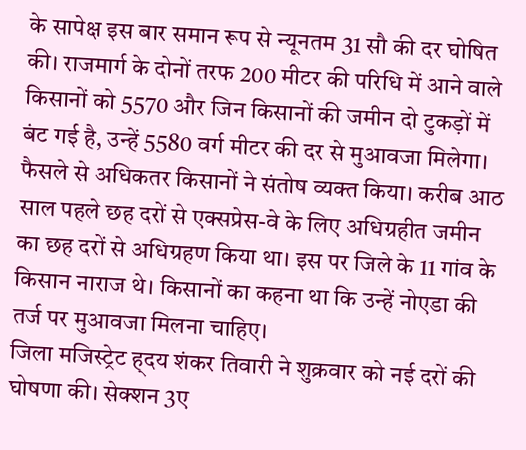के सापेक्ष इस बार समान रूप से न्यूनतम 31 सौ की दर घोषित की। राजमार्ग के दोनों तरफ 200 मीटर की परिधि में आने वाले किसानों को 5570 और जिन किसानों की जमीन दो टुकड़ों में बंट गई है, उन्हें 5580 वर्ग मीटर की दर से मुआवजा मिलेगा।
फैसले से अधिकतर किसानों ने संतोष व्यक्त किया। करीब आठ साल पहले छह दरों से एक्सप्रेस-वे के लिए अधिग्रहीत जमीन का छह दरों से अधिग्रहण किया था। इस पर जिले के 11 गांव के किसान नाराज थे। किसानों का कहना था कि उन्हें नोएडा की तर्ज पर मुआवजा मिलना चाहिए।
जिला मजिस्ट्रेट ह्दय शंकर तिवारी ने शुक्रवार को नई दरों की घोषणा की। सेक्शन 3ए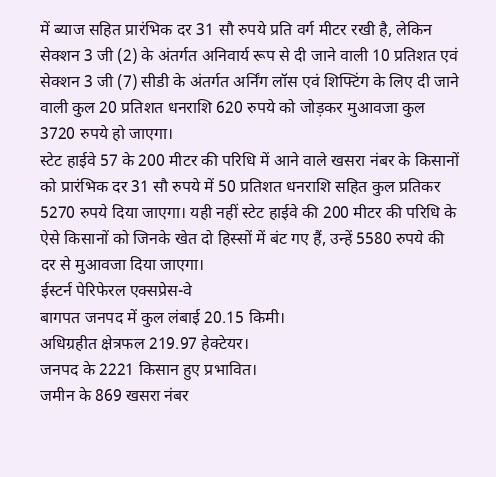में ब्याज सहित प्रारंभिक दर 31 सौ रुपये प्रति वर्ग मीटर रखी है, लेकिन सेक्शन 3 जी (2) के अंतर्गत अनिवार्य रूप से दी जाने वाली 10 प्रतिशत एवं सेक्शन 3 जी (7) सीडी के अंतर्गत अर्निंग लॉस एवं शिफ्टिंग के लिए दी जाने वाली कुल 20 प्रतिशत धनराशि 620 रुपये को जोड़कर मुआवजा कुल 3720 रुपये हो जाएगा।
स्टेट हाईवे 57 के 200 मीटर की परिधि में आने वाले खसरा नंबर के किसानों को प्रारंभिक दर 31 सौ रुपये में 50 प्रतिशत धनराशि सहित कुल प्रतिकर 5270 रुपये दिया जाएगा। यही नहीं स्टेट हाईवे की 200 मीटर की परिधि के ऐसे किसानों को जिनके खेत दो हिस्सों में बंट गए हैं, उन्हें 5580 रुपये की दर से मुआवजा दिया जाएगा।
ईस्टर्न पेरिफेरल एक्सप्रेस-वे
बागपत जनपद में कुल लंबाई 20.15 किमी।
अधिग्रहीत क्षेत्रफल 219.97 हेक्टेयर।
जनपद के 2221 किसान हुए प्रभावित।
जमीन के 869 खसरा नंबर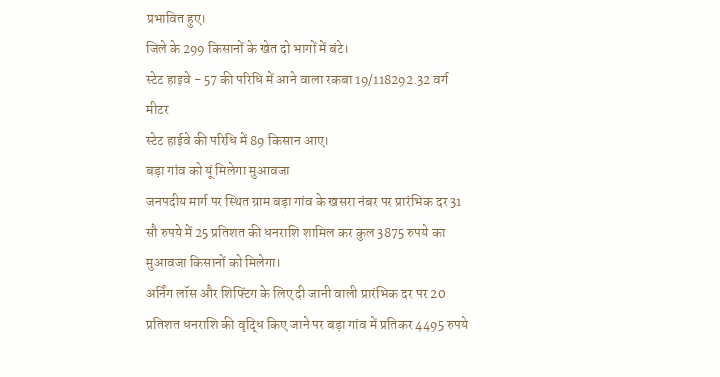प्रभावित हुए।
जिले के 299 किसानों के खेत दो भागों में बंटे।
स्टेट हाइवे - 57 की परिधि में आने वाला रकबा 19/118292.32 वर्ग मीटर
स्टेट हाईवे की परिधि में 89 किसान आए।
बड़ा गांव को यूं मिलेगा मुआवजा
जनपदीय मार्ग पर स्थित ग्राम बड़ा गांव के खसरा नंबर पर प्रारंभिक दर 31 सौ रुपये में 25 प्रतिशत की धनराशि शामिल कर कुल 3875 रुपये का मुआवजा किसानों को मिलेगा।
अर्निंग लॉस और शिफ्टिंग के लिए दी जानी वाली प्रारंभिक दर पर 20 प्रतिशत धनराशि की वृद्धि किए जाने पर बड़ा गांव में प्रतिकर 4495 रुपये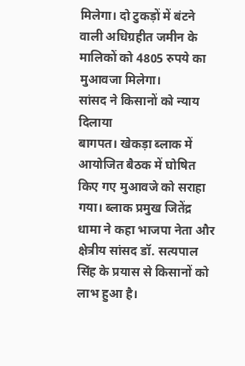मिलेगा। दो टुकड़ों में बंटने वाली अधिग्रहीत जमीन के मालिकों को 4805 रुपये का मुआवजा मिलेगा।
सांसद ने किसानों को न्याय दिलाया
बागपत। खेकड़ा ब्लाक में आयोजित बैठक में घोषित किए गए मुआवजे को सराहा गया। ब्लाक प्रमुख जितेंद्र धामा ने कहा भाजपा नेता और क्षेत्रीय सांसद डॉ. सत्यपाल सिंह के प्रयास से किसानों को लाभ हुआ है।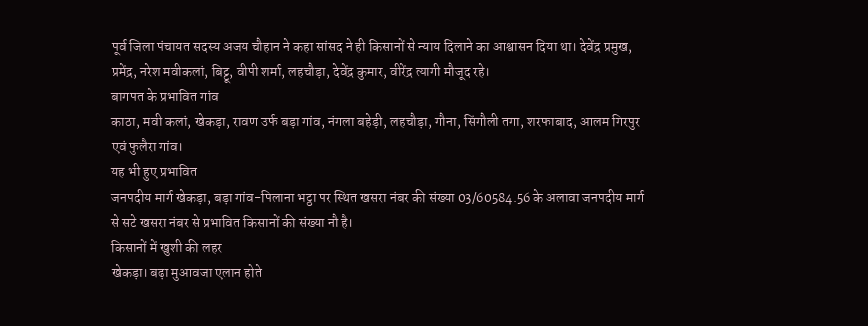पूर्व जिला पंचायत सदस्य अजय चौहान ने कहा सांसद ने ही किसानों से न्याय दिलाने का आश्वासन दिया था। देवेंद्र प्रमुख, प्रमेंद्र, नरेश मवीकलां, बिट्टू, वीपी शर्मा, लहचौड़ा, देवेंद्र कुमार, वीरेंद्र त्यागी मौजूद रहे।
बागपत के प्रभावित गांव
काठा, मवी कलां, खेकड़ा, रावण उर्फ बड़ा गांव, नंगला बहेड़ी, लहचौड़ा, गौना, सिंगौली तगा, शरफाबाद, आलम गिरपुर एवं फुलैरा गांव।
यह भी हुए प्रभावित
जनपदीय मार्ग खेकड़ा, बड़ा गांव-पिलाना भट्ठा पर स्थित खसरा नंबर की संख्या 03/60584.56 के अलावा जनपदीय मार्ग से सटे खसरा नंबर से प्रभावित किसानों की संख्या नौ है।
किसानों में खुशी की लहर
खेकड़ा। बढ़ा मुआवजा एलान होते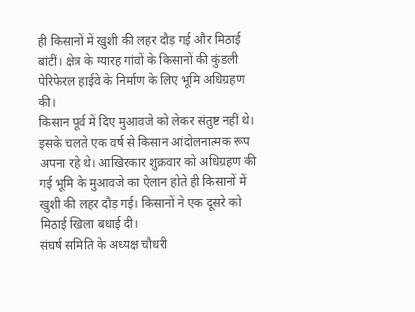ही किसानों में खुशी की लहर दौड़ गई और मिठाई बांटीं। क्षेत्र के ग्यारह गांवों के किसानों की कुंडली पेरिफेरल हाईवे के निर्माण के लिए भूमि अधिग्रहण की।
किसान पूर्व में दिए मुआवजे को लेकर संतुष्ट नहीं थे। इसके चलते एक वर्ष से किसान आंदोलनात्मक रूप अपना रहे थे। आखिरकार शुक्रवार को अधिग्रहण की गई भूमि के मुआवजे का ऐलान होते ही किसानों में खुशी की लहर दौड़ गई। किसानों ने एक दूसरे को मिठाई खिला बधाई दी।
संघर्ष समिति के अध्यक्ष चौधरी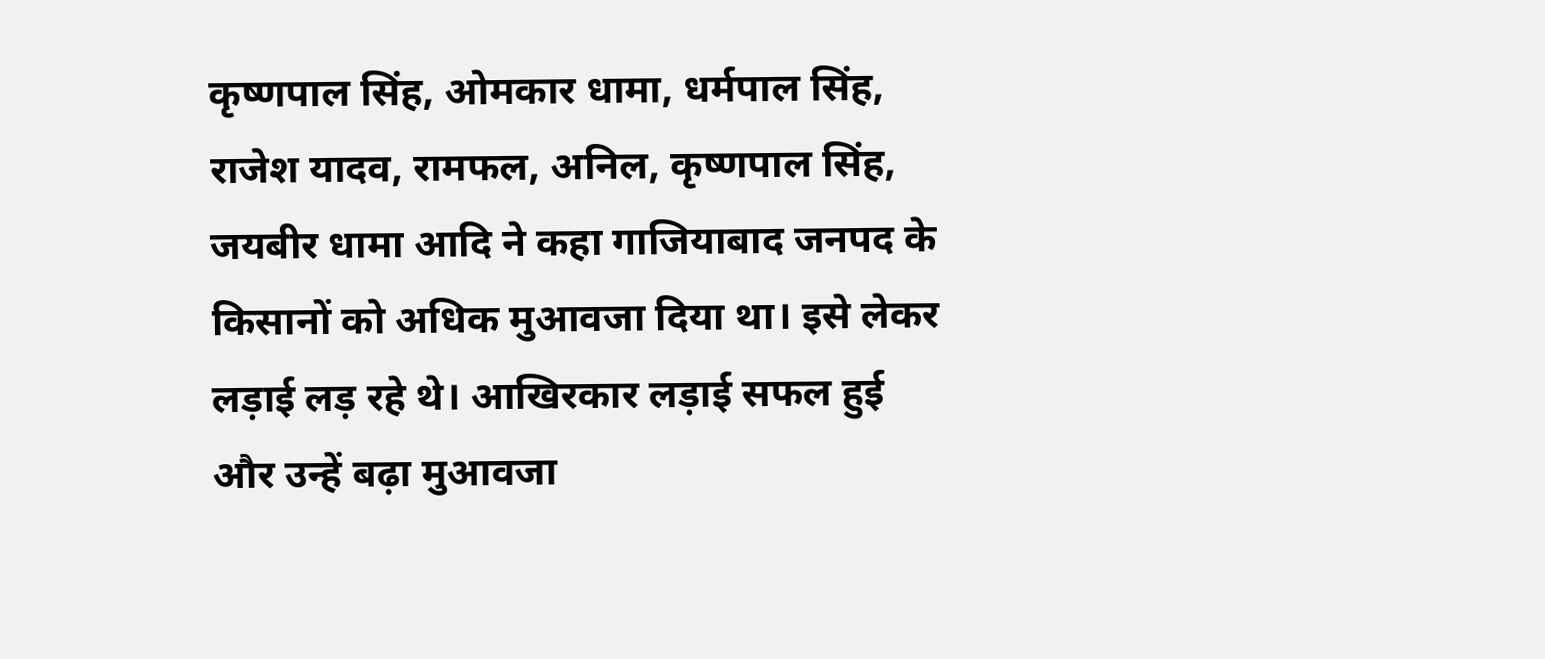कृष्णपाल सिंह, ओमकार धामा, धर्मपाल सिंह, राजेश यादव, रामफल, अनिल, कृष्णपाल सिंह, जयबीर धामा आदि ने कहा गाजियाबाद जनपद के किसानों को अधिक मुआवजा दिया था। इसे लेकर लड़ाई लड़ रहे थे। आखिरकार लड़ाई सफल हुई और उन्हें बढ़ा मुआवजा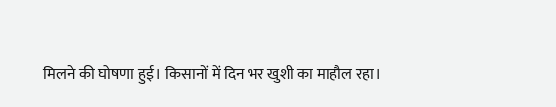मिलने की घोषणा हुई। किसानों में दिन भर खुशी का माहौल रहा।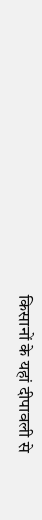किसानों के यहां दीपावली से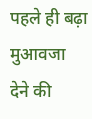पहले ही बढ़ा मुआवजा देने की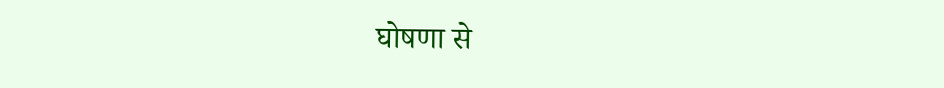घोषणा से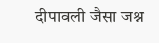दीपावली जैसा जश्न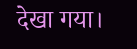देखा गया।